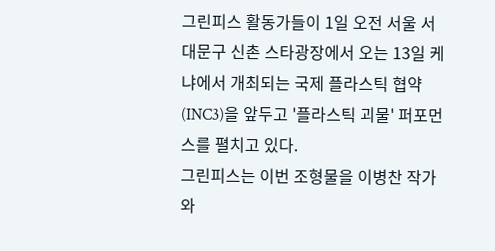그린피스 활동가들이 1일 오전 서울 서대문구 신촌 스타광장에서 오는 13일 케냐에서 개최되는 국제 플라스틱 협약(INC3)을 앞두고 '플라스틱 괴물' 퍼포먼스를 펼치고 있다.
그린피스는 이번 조형물을 이병찬 작가와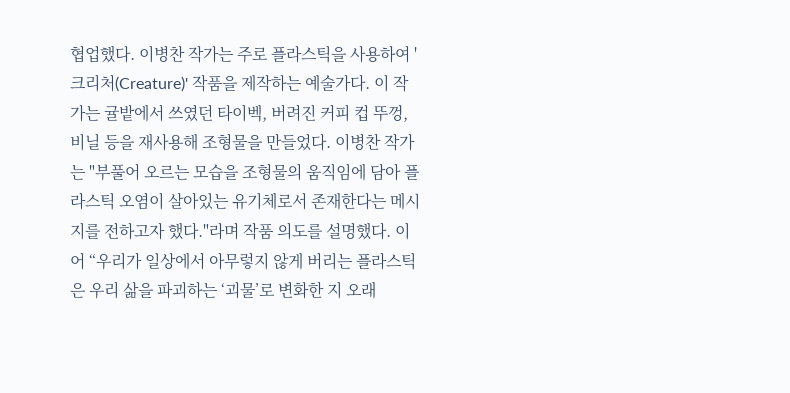협업했다. 이병찬 작가는 주로 플라스틱을 사용하여 '크리처(Creature)' 작품을 제작하는 예술가다. 이 작가는 귤밭에서 쓰였던 타이벡, 버려진 커피 컵 뚜껑, 비닐 등을 재사용해 조형물을 만들었다. 이병찬 작가는 "부풀어 오르는 모습을 조형물의 움직임에 담아 플라스틱 오염이 살아있는 유기체로서 존재한다는 메시지를 전하고자 했다."라며 작품 의도를 설명했다. 이어 “우리가 일상에서 아무렇지 않게 버리는 플라스틱은 우리 삶을 파괴하는 ‘괴물’로 변화한 지 오래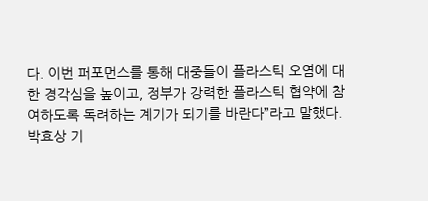다. 이번 퍼포먼스를 통해 대중들이 플라스틱 오염에 대한 경각심을 높이고, 정부가 강력한 플라스틱 협약에 참여하도록 독려하는 계기가 되기를 바란다”라고 말했다.
박효상 기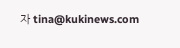자 tina@kukinews.com